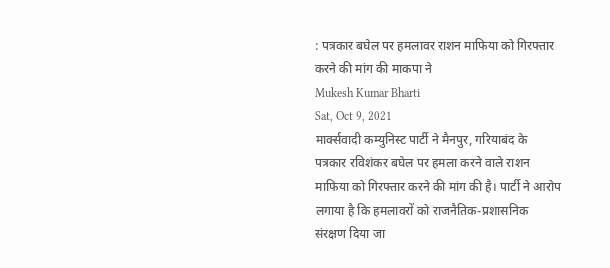: पत्रकार बघेल पर हमलावर राशन माफिया को गिरफ्तार करने की मांग की माकपा ने
Mukesh Kumar Bharti
Sat, Oct 9, 2021
मार्क्सवादी कम्युनिस्ट पार्टी ने मैनपुर, गरियाबंद के पत्रकार रविशंकर बघेल पर हमला करने वाले राशन माफिया को गिरफ्तार करने की मांग की है। पार्टी ने आरोप लगाया है कि हमलावरों को राजनैतिक-प्रशासनिक संरक्षण दिया जा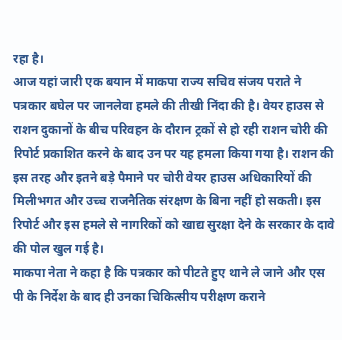रहा है।
आज यहां जारी एक बयान में माकपा राज्य सचिव संजय पराते ने पत्रकार बघेल पर जानलेवा हमले की तीखी निंदा की है। वेयर हाउस से राशन दुकानों के बीच परिवहन के दौरान ट्रकों से हो रही राशन चोरी की रिपोर्ट प्रकाशित करने के बाद उन पर यह हमला किया गया है। राशन की इस तरह और इतने बड़े पैमाने पर चोरी वेयर हाउस अधिकारियों की मिलीभगत और उच्च राजनैतिक संरक्षण के बिना नहीं हो सकती। इस रिपोर्ट और इस हमले से नागरिकों को खाद्य सुरक्षा देने के सरकार के दावे की पोल खुल गई है।
माकपा नेता ने कहा है कि पत्रकार को पीटते हुए थाने ले जाने और एस पी के निर्देश के बाद ही उनका चिकित्सीय परीक्षण कराने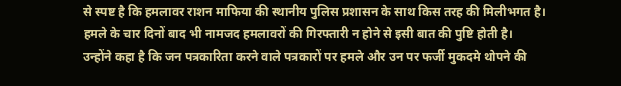से स्पष्ट है कि हमलावर राशन माफिया की स्थानीय पुलिस प्रशासन के साथ किस तरह की मिलीभगत है। हमले के चार दिनों बाद भी नामजद हमलावरों की गिरफ्तारी न होने से इसी बात की पुष्टि होती है।
उन्होंने कहा है कि जन पत्रकारिता करने वाले पत्रकारों पर हमले और उन पर फर्जी मुकदमे थोपने की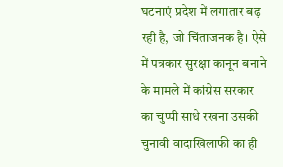घटनाएं प्रदेश में लगातार बढ़ रही है, जो चिंताजनक है। ऐसे में पत्रकार सुरक्षा कानून बनाने के मामले में कांग्रेस सरकार का चुप्पी साधे रखना उसकी चुनावी वादाखिलाफी का ही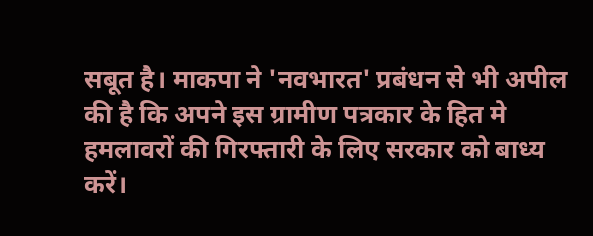सबूत है। माकपा ने 'नवभारत' प्रबंधन से भी अपील की है कि अपने इस ग्रामीण पत्रकार के हित मे हमलावरों की गिरफ्तारी के लिए सरकार को बाध्य करें।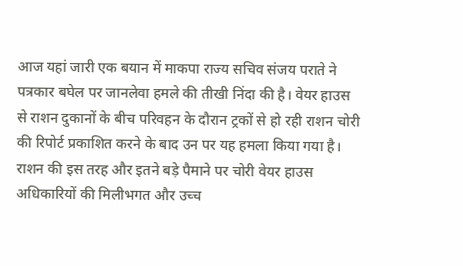आज यहां जारी एक बयान में माकपा राज्य सचिव संजय पराते ने पत्रकार बघेल पर जानलेवा हमले की तीखी निंदा की है। वेयर हाउस से राशन दुकानों के बीच परिवहन के दौरान ट्रकों से हो रही राशन चोरी की रिपोर्ट प्रकाशित करने के बाद उन पर यह हमला किया गया है। राशन की इस तरह और इतने बड़े पैमाने पर चोरी वेयर हाउस अधिकारियों की मिलीभगत और उच्च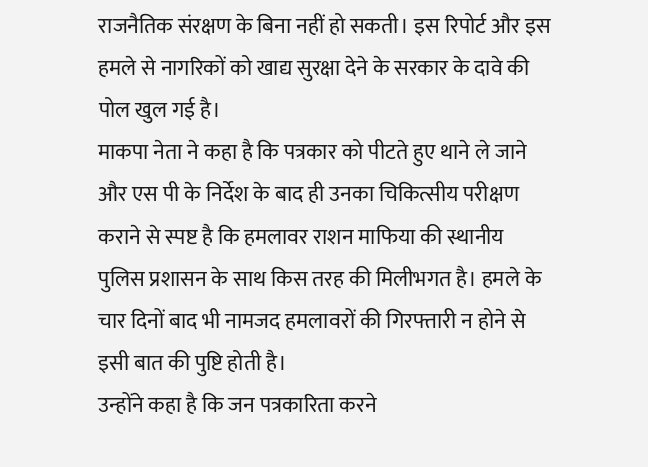राजनैतिक संरक्षण के बिना नहीं हो सकती। इस रिपोर्ट और इस हमले से नागरिकों को खाद्य सुरक्षा देने के सरकार के दावे की पोल खुल गई है।
माकपा नेता ने कहा है कि पत्रकार को पीटते हुए थाने ले जाने और एस पी के निर्देश के बाद ही उनका चिकित्सीय परीक्षण कराने से स्पष्ट है कि हमलावर राशन माफिया की स्थानीय पुलिस प्रशासन के साथ किस तरह की मिलीभगत है। हमले के चार दिनों बाद भी नामजद हमलावरों की गिरफ्तारी न होने से इसी बात की पुष्टि होती है।
उन्होंने कहा है कि जन पत्रकारिता करने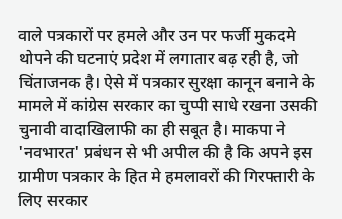वाले पत्रकारों पर हमले और उन पर फर्जी मुकदमे थोपने की घटनाएं प्रदेश में लगातार बढ़ रही है, जो चिंताजनक है। ऐसे में पत्रकार सुरक्षा कानून बनाने के मामले में कांग्रेस सरकार का चुप्पी साधे रखना उसकी चुनावी वादाखिलाफी का ही सबूत है। माकपा ने 'नवभारत' प्रबंधन से भी अपील की है कि अपने इस ग्रामीण पत्रकार के हित मे हमलावरों की गिरफ्तारी के लिए सरकार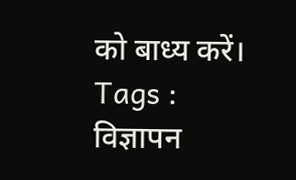को बाध्य करें।
Tags :
विज्ञापन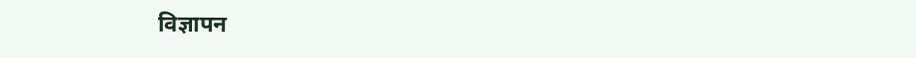विज्ञापन